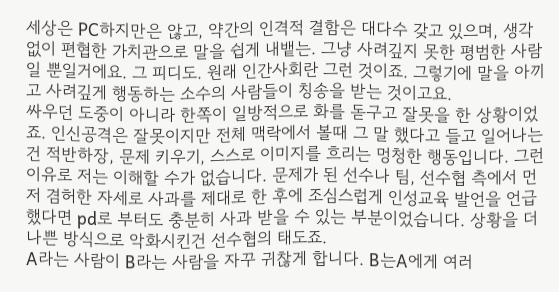세상은 PC하지만은 않고, 약간의 인격적 결함은 대다수 갖고 있으며, 생각없이 편협한 가치관으로 말을 쉽게 내뱉는. 그냥 사려깊지 못한 평범한 사람일 뿐일거에요. 그 피디도. 원래 인간사회란 그런 것이죠. 그렇기에 말을 아끼고 사려깊게 행동하는 소수의 사람들이 칭송을 받는 것이고요.
싸우던 도중이 아니라 한쪽이 일방적으로 화를 돋구고 잘못을 한 상황이었죠. 인신공격은 잘못이지만 전체 맥락에서 볼때 그 말 했다고 들고 일어나는건 적반하장, 문제 키우기, 스스로 이미지를 흐리는 멍청한 행동입니다. 그런 이유로 저는 이해할 수가 없습니다. 문제가 된 선수나 팀, 선수협 측에서 먼저 겸허한 자세로 사과를 제대로 한 후에 조심스럽게 인성교육 발언을 언급했다면 pd로 부터도 충분히 사과 받을 수 있는 부분이었습니다. 상황을 더 나쁜 방식으로 악화시킨건 선수협의 태도죠.
A라는 사람이 B라는 사람을 자꾸 귀찮게 합니다. B는A에게 여러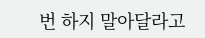번 하지 말아달라고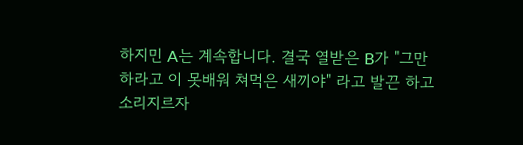하지민 A는 계속합니다. 결국 열받은 B가 "그만 하라고 이 못배워 쳐먹은 새끼야" 라고 발끈 하고 소리지르자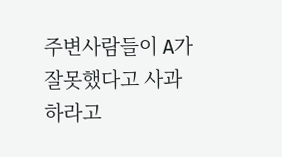주변사람들이 A가 잘못했다고 사과하라고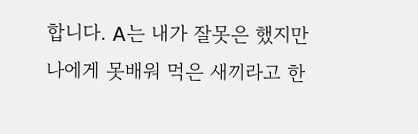합니다. A는 내가 잘못은 했지만 나에게 못배워 먹은 새끼라고 한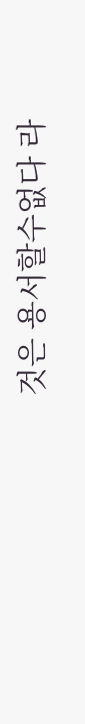것은 용서할수없다 라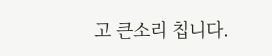고 큰소리 칩니다.